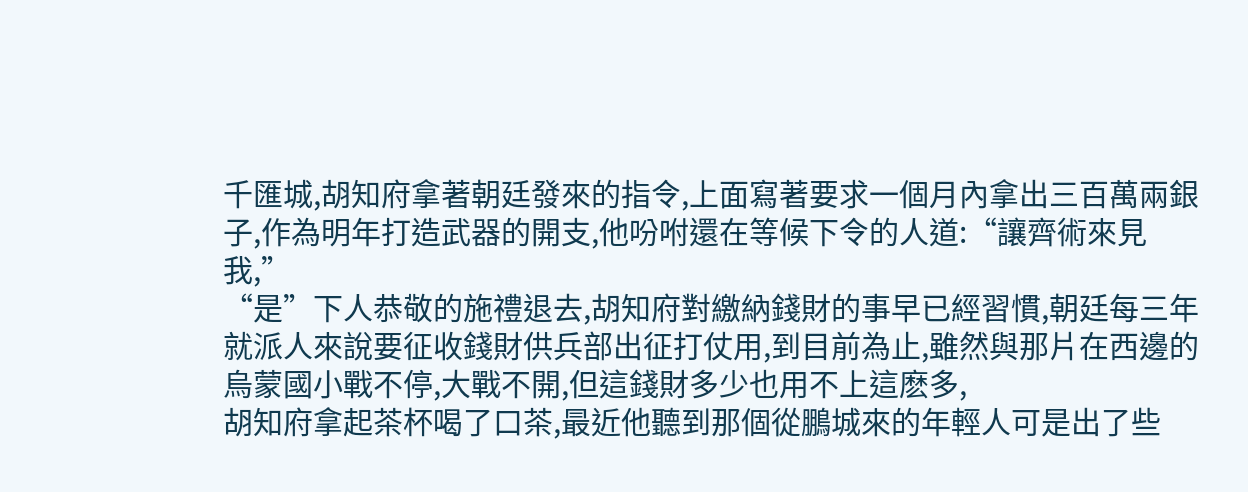千匯城,胡知府拿著朝廷發來的指令,上面寫著要求一個月內拿出三百萬兩銀子,作為明年打造武器的開支,他吩咐還在等候下令的人道:“讓齊術來見我,”
“是”下人恭敬的施禮退去,胡知府對繳納錢財的事早已經習慣,朝廷每三年就派人來說要征收錢財供兵部出征打仗用,到目前為止,雖然與那片在西邊的烏蒙國小戰不停,大戰不開,但這錢財多少也用不上這麽多,
胡知府拿起茶杯喝了口茶,最近他聽到那個從鵬城來的年輕人可是出了些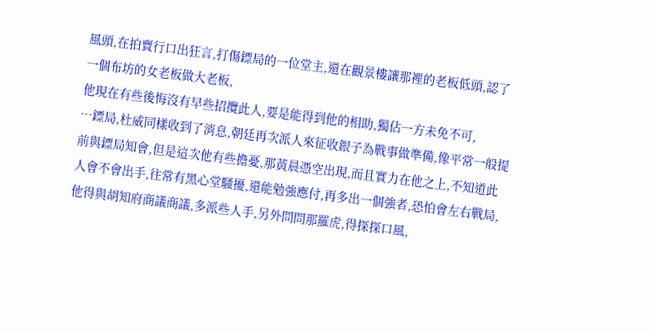風頭,在拍賣行口出狂言,打傷鏢局的一位堂主,還在觀景樓讓那裡的老板低頭,認了一個布坊的女老板做大老板,
他現在有些後悔沒有早些招攬此人,要是能得到他的相助,獨佔一方未免不可,
…鏢局,杜威同樣收到了消息,朝廷再次派人來征收銀子為戰事做準備,像平常一般提前與鏢局知會,但是這次他有些擔憂,那黃晨憑空出現,而且實力在他之上,不知道此人會不會出手,往常有黑心堂騷擾,還能勉強應付,再多出一個強者,恐怕會左右戰局,他得與胡知府商議商議,多派些人手,另外問問那羅虎,得探探口風,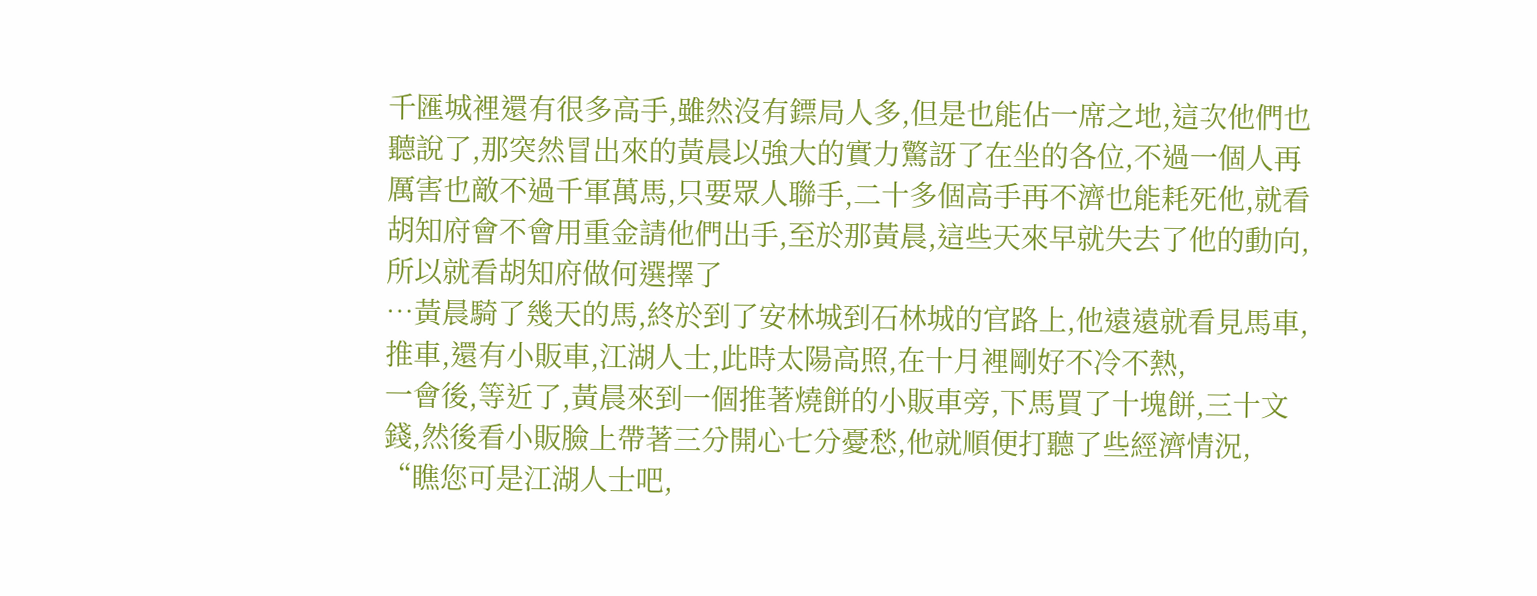千匯城裡還有很多高手,雖然沒有鏢局人多,但是也能佔一席之地,這次他們也聽說了,那突然冒出來的黃晨以強大的實力驚訝了在坐的各位,不過一個人再厲害也敵不過千軍萬馬,只要眾人聯手,二十多個高手再不濟也能耗死他,就看胡知府會不會用重金請他們出手,至於那黃晨,這些天來早就失去了他的動向,所以就看胡知府做何選擇了
…黃晨騎了幾天的馬,終於到了安林城到石林城的官路上,他遠遠就看見馬車,推車,還有小販車,江湖人士,此時太陽高照,在十月裡剛好不冷不熱,
一會後,等近了,黃晨來到一個推著燒餅的小販車旁,下馬買了十塊餅,三十文錢,然後看小販臉上帶著三分開心七分憂愁,他就順便打聽了些經濟情況,
“瞧您可是江湖人士吧,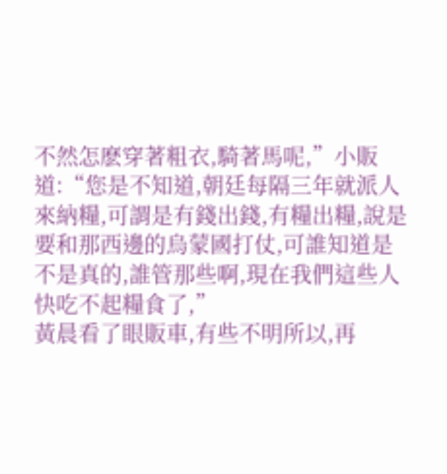不然怎麽穿著粗衣,騎著馬呢,”小販道:“您是不知道,朝廷每隔三年就派人來納糧,可謂是有錢出錢,有糧出糧,說是要和那西邊的烏蒙國打仗,可誰知道是不是真的,誰管那些啊,現在我們這些人快吃不起糧食了,”
黃晨看了眼販車,有些不明所以,再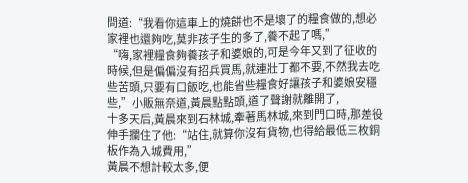問道:“我看你這車上的燒餅也不是壞了的糧食做的,想必家裡也還夠吃,莫非孩子生的多了,養不起了嗎,”
“嗨,家裡糧食夠養孩子和婆娘的,可是今年又到了征收的時候,但是偏偏沒有招兵買馬,就連壯丁都不要,不然我去吃些苦頭,只要有口飯吃,也能省些糧食好讓孩子和婆娘安穩些,”小販無奈道,黃晨點點頭,道了聲謝就離開了,
十多天后,黃晨來到石林城,牽著馬林城,來到門口時,那差役伸手攔住了他:“站住,就算你沒有貨物,也得給最低三枚銅板作為入城費用,”
黃晨不想計較太多,便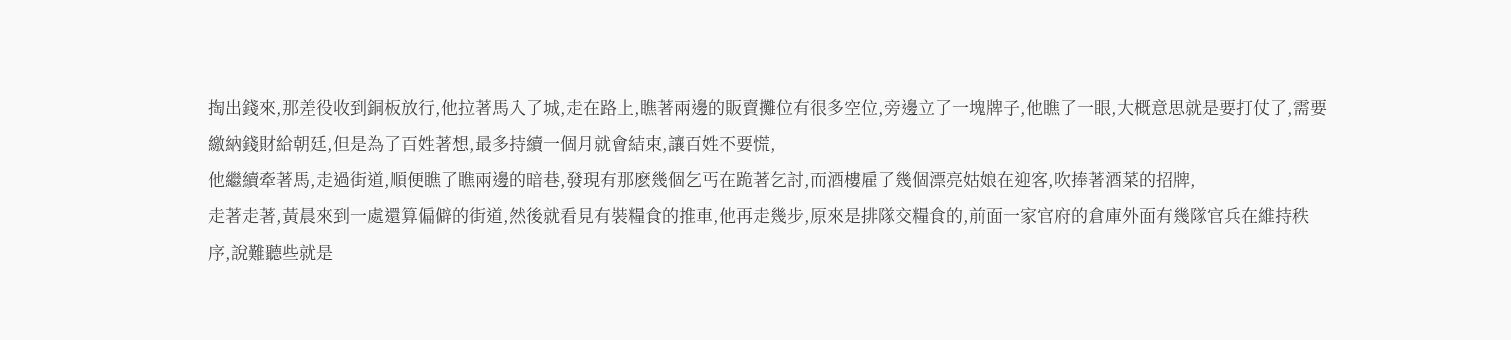掏出錢來,那差役收到銅板放行,他拉著馬入了城,走在路上,瞧著兩邊的販賣攤位有很多空位,旁邊立了一塊牌子,他瞧了一眼,大概意思就是要打仗了,需要繳納錢財給朝廷,但是為了百姓著想,最多持續一個月就會結束,讓百姓不要慌,
他繼續牽著馬,走過街道,順便瞧了瞧兩邊的暗巷,發現有那麽幾個乞丐在跪著乞討,而酒樓雇了幾個漂亮姑娘在迎客,吹捧著酒菜的招牌,
走著走著,黃晨來到一處還算偏僻的街道,然後就看見有裝糧食的推車,他再走幾步,原來是排隊交糧食的,前面一家官府的倉庫外面有幾隊官兵在維持秩序,說難聽些就是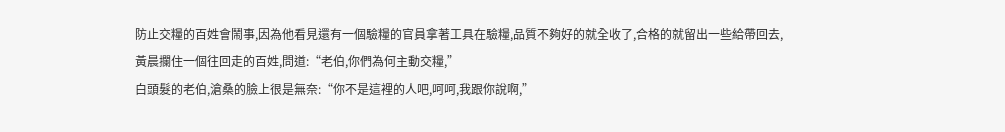防止交糧的百姓會鬧事,因為他看見還有一個驗糧的官員拿著工具在驗糧,品質不夠好的就全收了,合格的就留出一些給帶回去,
黃晨攔住一個往回走的百姓,問道:“老伯,你們為何主動交糧,”
白頭髮的老伯,滄桑的臉上很是無奈:“你不是這裡的人吧,呵呵,我跟你說啊,”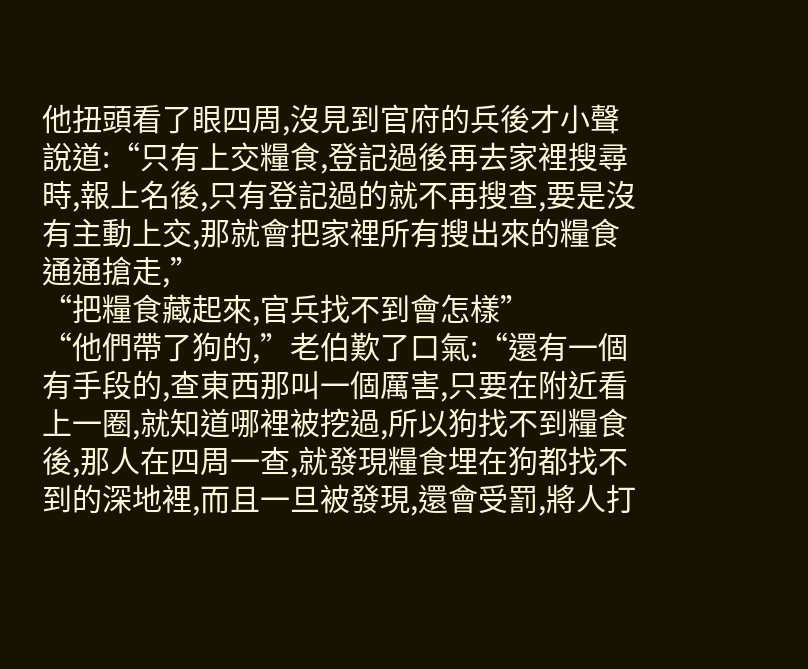他扭頭看了眼四周,沒見到官府的兵後才小聲說道:“只有上交糧食,登記過後再去家裡搜尋時,報上名後,只有登記過的就不再搜查,要是沒有主動上交,那就會把家裡所有搜出來的糧食通通搶走,”
“把糧食藏起來,官兵找不到會怎樣”
“他們帶了狗的,”老伯歎了口氣:“還有一個有手段的,查東西那叫一個厲害,只要在附近看上一圈,就知道哪裡被挖過,所以狗找不到糧食後,那人在四周一查,就發現糧食埋在狗都找不到的深地裡,而且一旦被發現,還會受罰,將人打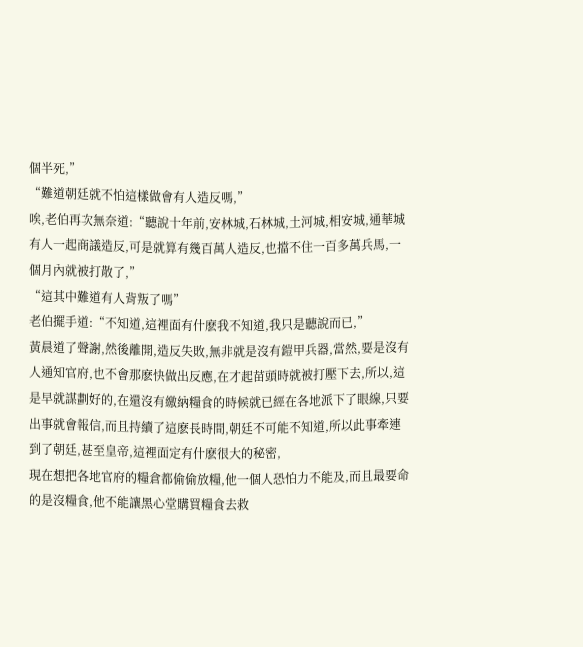個半死,”
“難道朝廷就不怕這樣做會有人造反嗎,”
唉,老伯再次無奈道:“聽說十年前,安林城,石林城,土河城,相安城,通華城有人一起商議造反,可是就算有幾百萬人造反,也擋不住一百多萬兵馬,一個月內就被打散了,”
“這其中難道有人背叛了嗎”
老伯擺手道:“不知道,這裡面有什麽我不知道,我只是聽說而已,”
黃晨道了聲謝,然後離開,造反失敗,無非就是沒有鎧甲兵器,當然,要是沒有人通知官府,也不會那麽快做出反應,在才起苗頭時就被打壓下去,所以,這是早就謀劃好的,在還沒有繳納糧食的時候就已經在各地派下了眼線,只要出事就會報信,而且持續了這麽長時間,朝廷不可能不知道,所以此事牽連到了朝廷,甚至皇帝,這裡面定有什麽很大的秘密,
現在想把各地官府的糧倉都偷偷放糧,他一個人恐怕力不能及,而且最要命的是沒糧食,他不能讓黑心堂購買糧食去救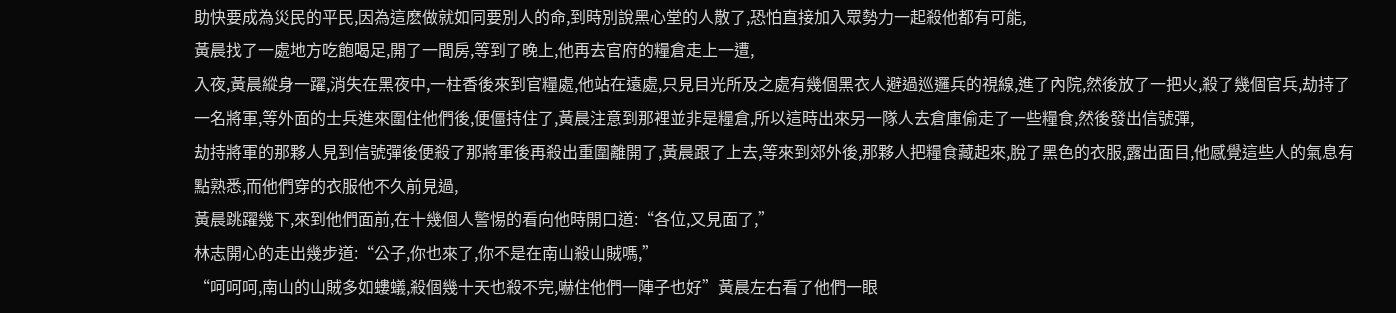助快要成為災民的平民,因為這麽做就如同要別人的命,到時別說黑心堂的人散了,恐怕直接加入眾勢力一起殺他都有可能,
黃晨找了一處地方吃飽喝足,開了一間房,等到了晚上,他再去官府的糧倉走上一遭,
入夜,黃晨縱身一躍,消失在黑夜中,一柱香後來到官糧處,他站在遠處,只見目光所及之處有幾個黑衣人避過巡邏兵的視線,進了內院,然後放了一把火,殺了幾個官兵,劫持了一名將軍,等外面的士兵進來圍住他們後,便僵持住了,黃晨注意到那裡並非是糧倉,所以這時出來另一隊人去倉庫偷走了一些糧食,然後發出信號彈,
劫持將軍的那夥人見到信號彈後便殺了那將軍後再殺出重圍離開了,黃晨跟了上去,等來到郊外後,那夥人把糧食藏起來,脫了黑色的衣服,露出面目,他感覺這些人的氣息有點熟悉,而他們穿的衣服他不久前見過,
黃晨跳躍幾下,來到他們面前,在十幾個人警惕的看向他時開口道:“各位,又見面了,”
林志開心的走出幾步道:“公子,你也來了,你不是在南山殺山賊嗎,”
“呵呵呵,南山的山賊多如螻蟻,殺個幾十天也殺不完,嚇住他們一陣子也好”黃晨左右看了他們一眼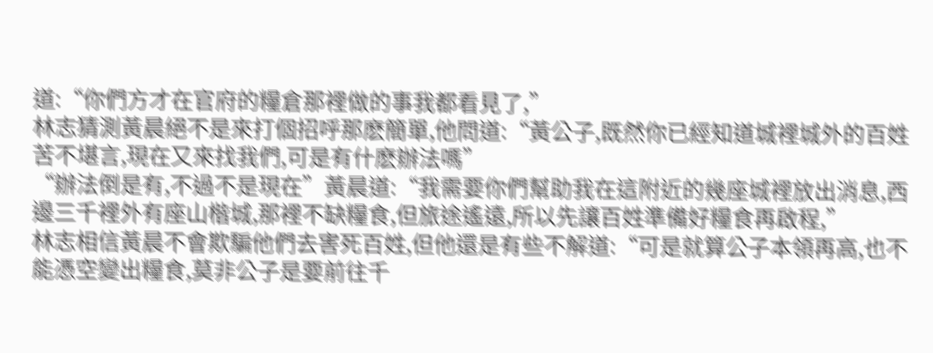道:“你們方才在官府的糧倉那裡做的事我都看見了,”
林志猜測黃晨絕不是來打個招呼那麽簡單,他問道:“黃公子,既然你已經知道城裡城外的百姓苦不堪言,現在又來找我們,可是有什麽辦法嗎”
“辦法倒是有,不過不是現在”黃晨道:“我需要你們幫助我在這附近的幾座城裡放出消息,西邊三千裡外有座山楷城,那裡不缺糧食,但旅途遙遠,所以先讓百姓準備好糧食再啟程,”
林志相信黃晨不會欺騙他們去害死百姓,但他還是有些不解道:“可是就算公子本領再高,也不能憑空變出糧食,莫非公子是要前往千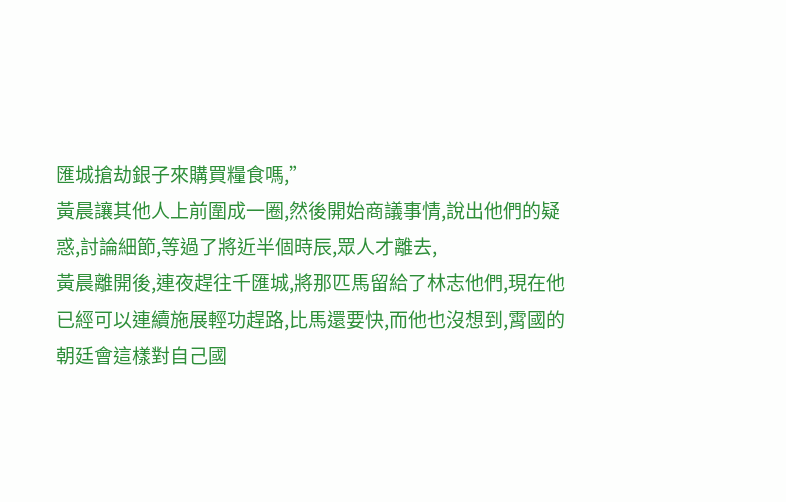匯城搶劫銀子來購買糧食嗎,”
黃晨讓其他人上前圍成一圈,然後開始商議事情,說出他們的疑惑,討論細節,等過了將近半個時辰,眾人才離去,
黃晨離開後,連夜趕往千匯城,將那匹馬留給了林志他們,現在他已經可以連續施展輕功趕路,比馬還要快,而他也沒想到,霄國的朝廷會這樣對自己國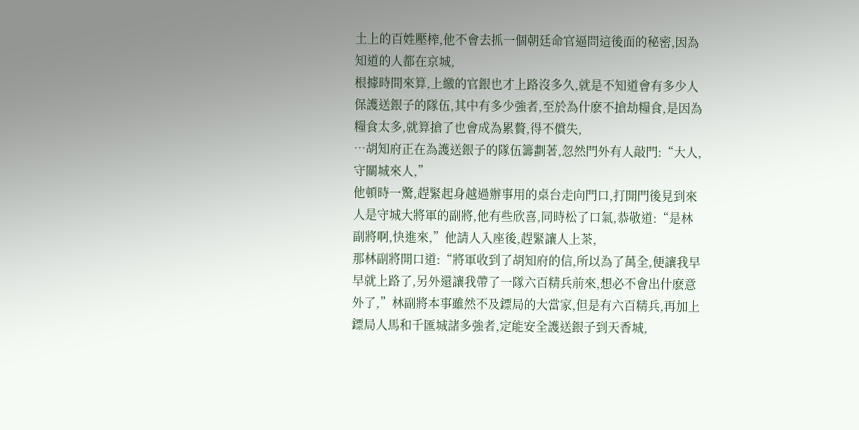土上的百姓壓榨,他不會去抓一個朝廷命官逼問這後面的秘密,因為知道的人都在京城,
根據時間來算,上繳的官銀也才上路沒多久,就是不知道會有多少人保護送銀子的隊伍,其中有多少強者,至於為什麽不搶劫糧食,是因為糧食太多,就算搶了也會成為累贅,得不償失,
…胡知府正在為護送銀子的隊伍籌劃著,忽然門外有人敲門:“大人,守關城來人,”
他頓時一驚,趕緊起身越過辦事用的桌台走向門口,打開門後見到來人是守城大將軍的副將,他有些欣喜,同時松了口氣,恭敬道:“是林副將啊,快進來,”他請人入座後,趕緊讓人上茶,
那林副將開口道:“將軍收到了胡知府的信,所以為了萬全,便讓我早早就上路了,另外還讓我帶了一隊六百精兵前來,想必不會出什麽意外了,”林副將本事雖然不及鏢局的大當家,但是有六百精兵,再加上鏢局人馬和千匯城諸多強者,定能安全護送銀子到天香城,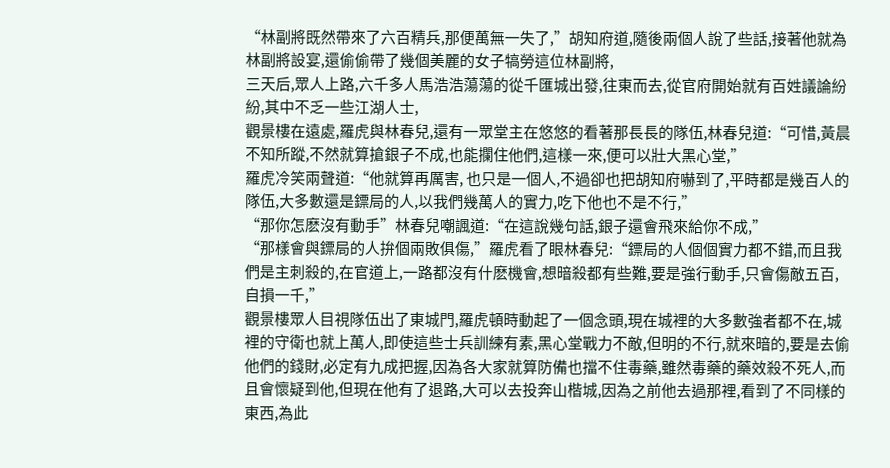“林副將既然帶來了六百精兵,那便萬無一失了,”胡知府道,隨後兩個人說了些話,接著他就為林副將設宴,還偷偷帶了幾個美麗的女子犒勞這位林副將,
三天后,眾人上路,六千多人馬浩浩蕩蕩的從千匯城出發,往東而去,從官府開始就有百姓議論紛紛,其中不乏一些江湖人士,
觀景樓在遠處,羅虎與林春兒,還有一眾堂主在悠悠的看著那長長的隊伍,林春兒道:“可惜,黃晨不知所蹤,不然就算搶銀子不成,也能攔住他們,這樣一來,便可以壯大黑心堂,”
羅虎冷笑兩聲道:“他就算再厲害, 也只是一個人,不過卻也把胡知府嚇到了,平時都是幾百人的隊伍,大多數還是鏢局的人,以我們幾萬人的實力,吃下他也不是不行,”
“那你怎麽沒有動手”林春兒嘲諷道:“在這說幾句話,銀子還會飛來給你不成,”
“那樣會與鏢局的人拚個兩敗俱傷,”羅虎看了眼林春兒:“鏢局的人個個實力都不錯,而且我們是主刺殺的,在官道上,一路都沒有什麽機會,想暗殺都有些難,要是強行動手,只會傷敵五百,自損一千,”
觀景樓眾人目視隊伍出了東城門,羅虎頓時動起了一個念頭,現在城裡的大多數強者都不在,城裡的守衛也就上萬人,即使這些士兵訓練有素,黑心堂戰力不敵,但明的不行,就來暗的,要是去偷他們的錢財,必定有九成把握,因為各大家就算防備也擋不住毒藥,雖然毒藥的藥效殺不死人,而且會懷疑到他,但現在他有了退路,大可以去投奔山楷城,因為之前他去過那裡,看到了不同樣的東西,為此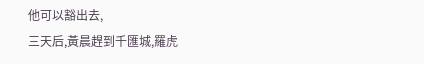他可以豁出去,
三天后,黃晨趕到千匯城,羅虎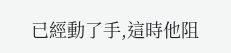已經動了手,這時他阻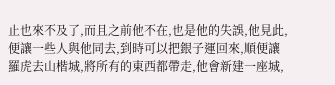止也來不及了,而且之前他不在,也是他的失誤,他見此,便讓一些人與他同去,到時可以把銀子運回來,順便讓羅虎去山楷城,將所有的東西都帶走,他會新建一座城,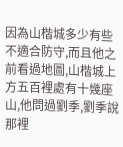因為山楷城多少有些不適合防守,而且他之前看過地圖,山楷城上方五百裡處有十幾座山,他問過劉季,劉季說那裡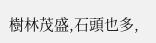樹林茂盛,石頭也多,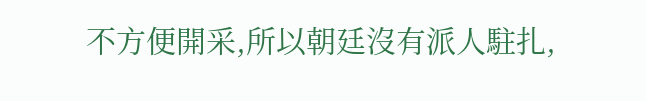不方便開采,所以朝廷沒有派人駐扎,